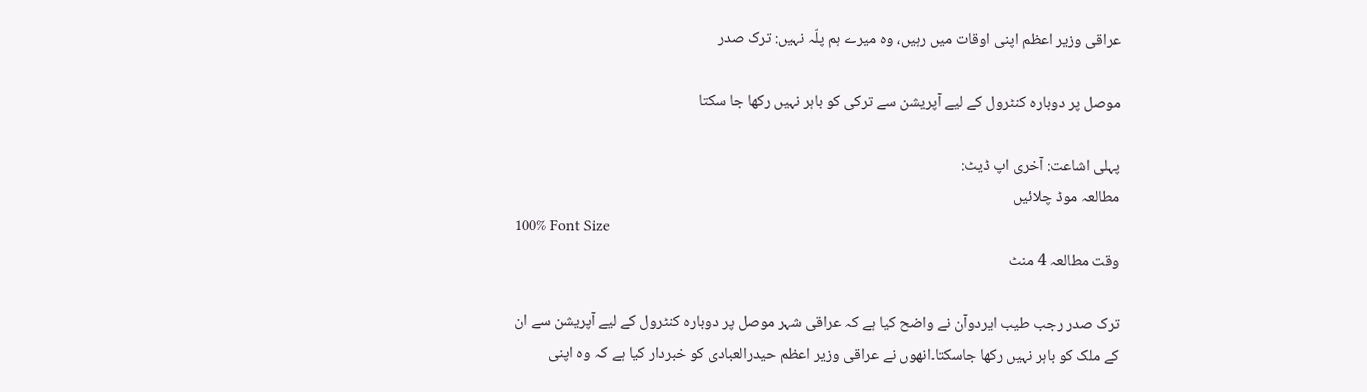عراقی وزیر اعظم اپنی اوقات میں رہیں، وہ میرے ہم پلّہ نہیں: ترک صدر

موصل پر دوبارہ کنٹرول کے لیے آپریشن سے ترکی کو باہر نہیں رکھا جا سکتا

پہلی اشاعت: آخری اپ ڈیٹ:
مطالعہ موڈ چلائیں
100% Font Size
وقت مطالعہ 4 منٹ

ترک صدر رجب طیب ایردوآن نے واضح کیا ہے کہ عراقی شہر موصل پر دوبارہ کنٹرول کے لیے آپریشن سے ان کے ملک کو باہر نہیں رکھا جاسکتا۔انھوں نے عراقی وزیر اعظم حیدرالعبادی کو خبردار کیا ہے کہ وہ اپنی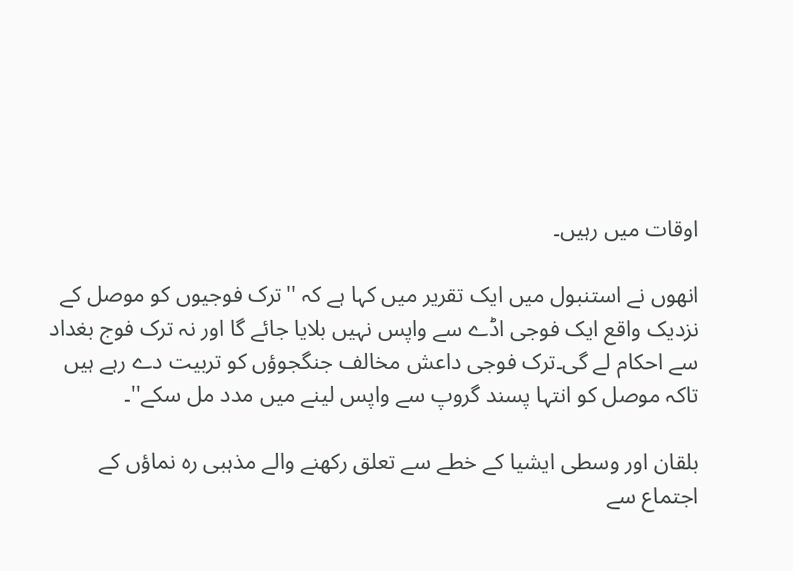اوقات میں رہیں۔

انھوں نے استنبول میں ایک تقریر میں کہا ہے کہ ''ترک فوجیوں کو موصل کے نزدیک واقع ایک فوجی اڈے سے واپس نہیں بلایا جائے گا اور نہ ترک فوج بغداد سے احکام لے گی۔ترک فوجی داعش مخالف جنگجوؤں کو تربیت دے رہے ہیں تاکہ موصل کو انتہا پسند گروپ سے واپس لینے میں مدد مل سکے''۔

بلقان اور وسطی ایشیا کے خطے سے تعلق رکھنے والے مذہبی رہ نماؤں کے اجتماع سے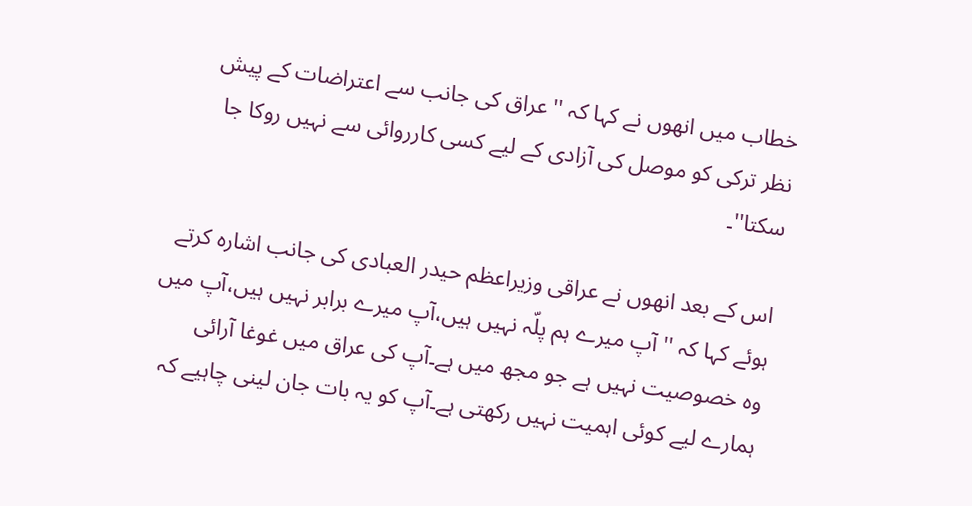خطاب میں انھوں نے کہا کہ '' عراق کی جانب سے اعتراضات کے پیش نظر ترکی کو موصل کی آزادی کے لیے کسی کارروائی سے نہیں روکا جا سکتا''۔

اس کے بعد انھوں نے عراقی وزیراعظم حیدر العبادی کی جانب اشارہ کرتے ہوئے کہا کہ ''آپ میرے ہم پلّہ نہیں ہیں،آپ میرے برابر نہیں ہیں،آپ میں وہ خصوصیت نہیں ہے جو مجھ میں ہے۔آپ کی عراق میں غوغا آرائی ہمارے لیے کوئی اہمیت نہیں رکھتی ہے۔آپ کو یہ بات جان لینی چاہیے کہ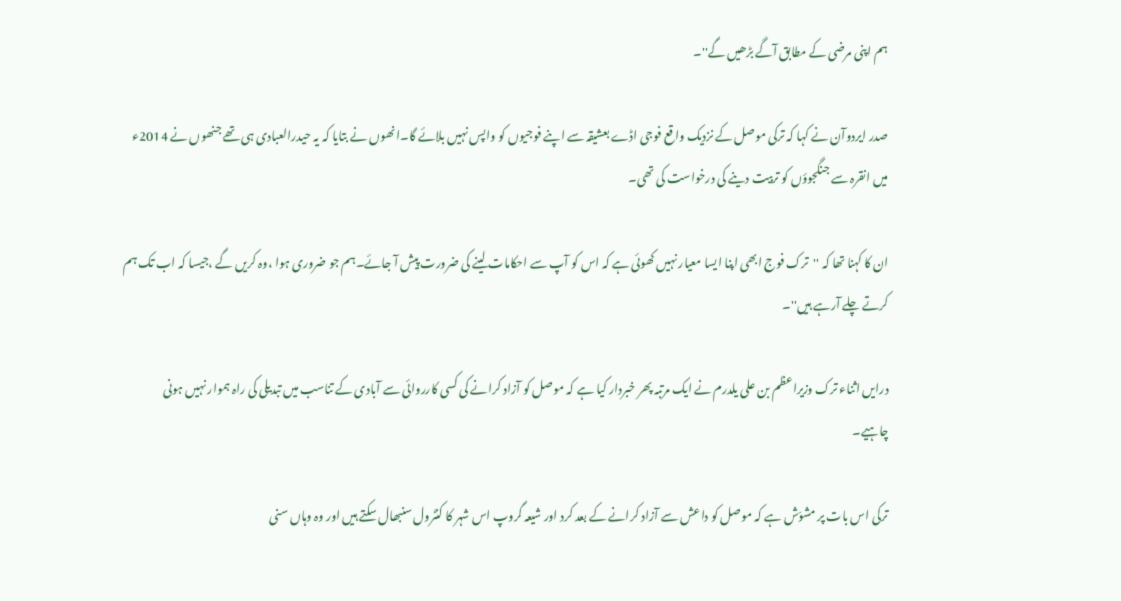ہم اپنی مرضی کے مطابق آگے بڑھیں گے''۔

صدر ایردوآن نے کہا کہ ترکی موصل کے نزدیک واقع فوجی اڈے بعشیقہ سے اپنے فوجیوں کو واپس نہیں بلائے گا۔انھوں نے بتایا کہ یہ حیدرالعبادی ہی تھے جنھوں نے 2014ء میں انقرہ سے جنگجوؤں کو تربیت دینے کی درخواست کی تھی۔

ان کا کہنا تھا کہ ''ترک فوج ابھی اپنا ایسا معیار نہیں کھوئی ہے کہ اس کو آپ سے احکامات لینے کی ضرورت پیش آ جائے۔ہم جو ضروری ہوا ،وہ کریں گے ،جیسا کہ اب تک ہم کرتے چلے آرہے ہیں''۔

درایں اثناء ترک وزیراعظم بن علی یلدرم نے ایک مرتبہ پھر خبردار کیا ہے کہ موصل کو آزاد کرانے کی کسی کارروائی سے آبادی کے تناسب میں تبدیلی کی راہ ہموار نہیں ہونی چاہیے۔

ترکی اس بات پر مشوّش ہے کہ موصل کو داعش سے آزاد کرانے کے بعد کرد اور شیعہ گروپ اس شہر کا کنٹرول سنبھال سکتے ہیں اور وہ وہاں سنی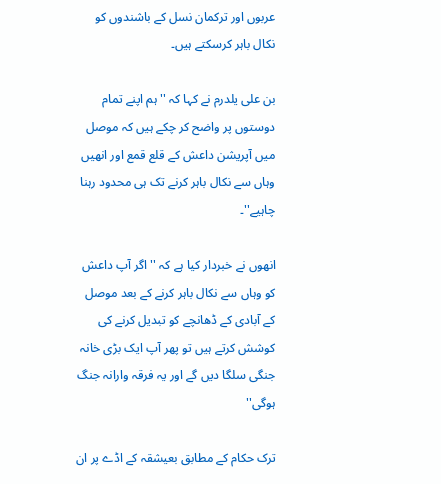عربوں اور ترکمان نسل کے باشندوں کو نکال باہر کرسکتے ہیں۔

بن علی یلدرم نے کہا کہ ''ہم اپنے تمام دوستوں پر واضح کر چکے ہیں کہ موصل میں آپریشن داعش کے قلع قمع اور انھیں وہاں سے نکال باہر کرنے تک ہی محدود رہنا چاہیے''۔

انھوں نے خبردار کیا ہے کہ ''اگر آپ داعش کو وہاں سے نکال باہر کرنے کے بعد موصل کے آبادی کے ڈھانچے کو تبدیل کرنے کی کوشش کرتے ہیں تو پھر آپ ایک بڑی خانہ جنگی سلگا دیں گے اور یہ فرقہ وارانہ جنگ ہوگی''

ترک حکام کے مطابق بعیشقہ کے اڈے پر ان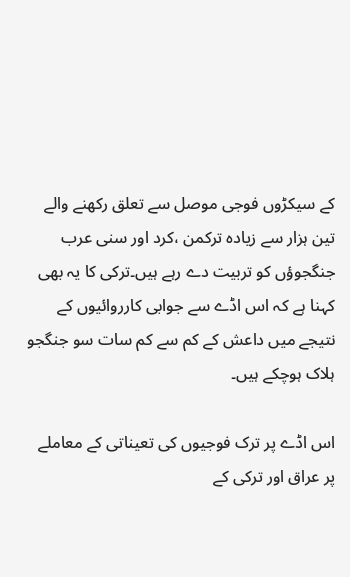کے سیکڑوں فوجی موصل سے تعلق رکھنے والے تین ہزار سے زیادہ ترکمن ،کرد اور سنی عرب جنگجوؤں کو تربیت دے رہے ہیں۔ترکی کا یہ بھی کہنا ہے کہ اس اڈے سے جوابی کارروائیوں کے نتیجے میں داعش کے کم سے کم سات سو جنگجو ہلاک ہوچکے ہیں۔

اس اڈے پر ترک فوجیوں کی تعیناتی کے معاملے پر عراق اور ترکی کے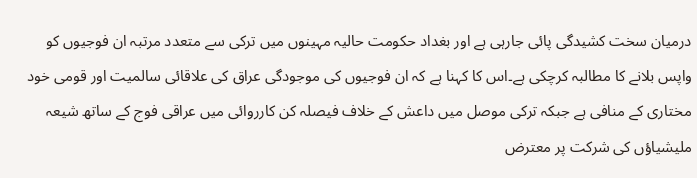درمیان سخت کشیدگی پائی جارہی ہے اور بغداد حکومت حالیہ مہینوں میں ترکی سے متعدد مرتبہ ان فوجیوں کو واپس بلانے کا مطالبہ کرچکی ہے۔اس کا کہنا ہے کہ ان فوجیوں کی موجودگی عراق کی علاقائی سالمیت اور قومی خود مختاری کے منافی ہے جبکہ ترکی موصل میں داعش کے خلاف فیصلہ کن کارروائی میں عراقی فوج کے ساتھ شیعہ ملیشیاؤں کی شرکت پر معترض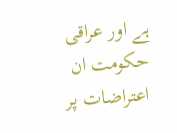ہے اور عراقی حکومت ان اعتراضات پر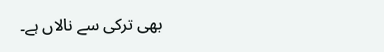بھی ترکی سے نالاں ہے۔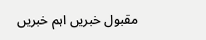مقبول خبریں اہم خبریں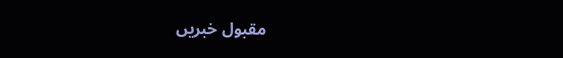مقبول خبریں